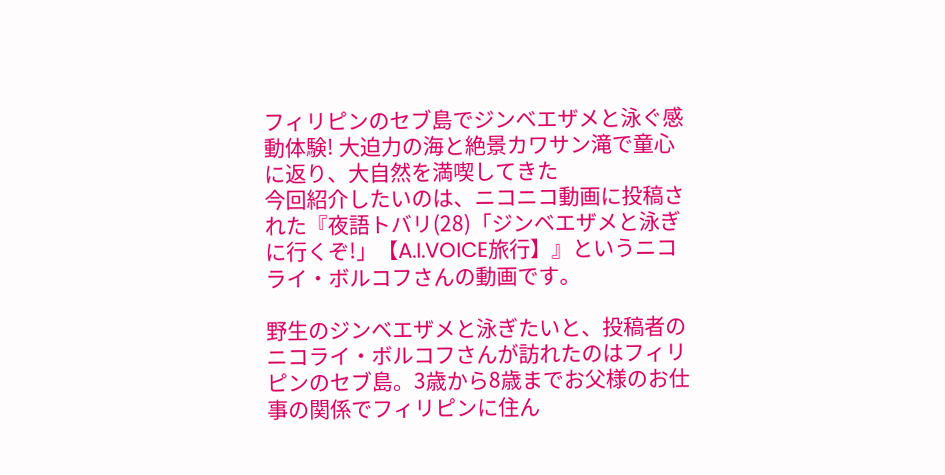フィリピンのセブ島でジンベエザメと泳ぐ感動体験! 大迫力の海と絶景カワサン滝で童心に返り、大自然を満喫してきた
今回紹介したいのは、ニコニコ動画に投稿された『夜語トバリ(28)「ジンベエザメと泳ぎに行くぞ!」【A.I.VOICE旅行】』というニコライ・ボルコフさんの動画です。

野生のジンベエザメと泳ぎたいと、投稿者のニコライ・ボルコフさんが訪れたのはフィリピンのセブ島。3歳から8歳までお父様のお仕事の関係でフィリピンに住ん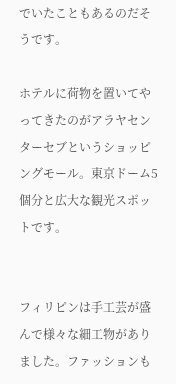でいたこともあるのだそうです。

ホテルに荷物を置いてやってきたのがアラヤセンターセブというショッピングモール。東京ドーム5個分と広大な観光スポットです。


フィリピンは手工芸が盛んで様々な細工物がありました。ファッションも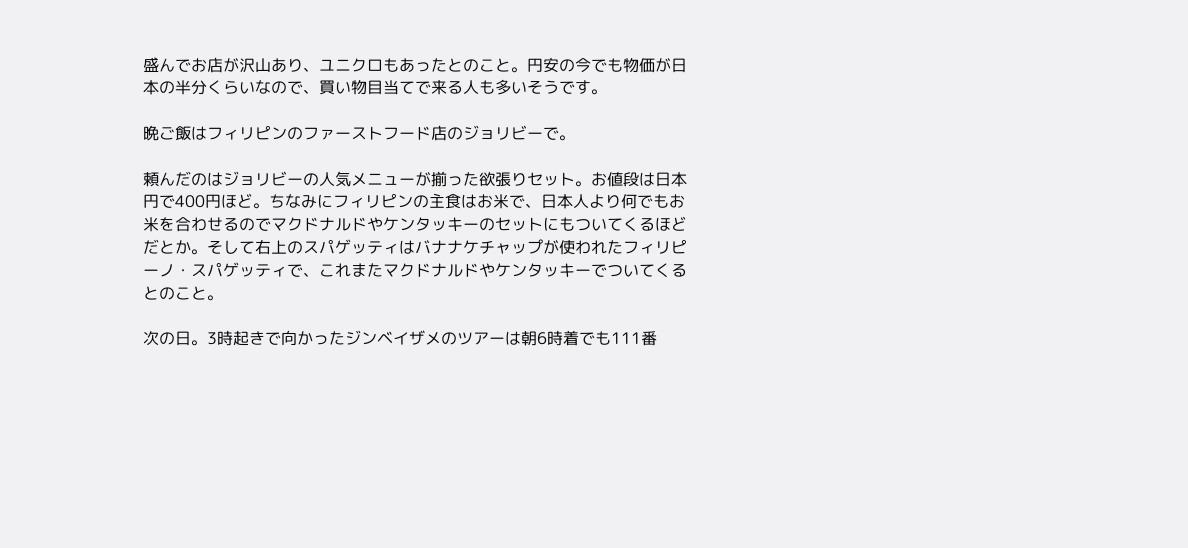盛んでお店が沢山あり、ユニクロもあったとのこと。円安の今でも物価が日本の半分くらいなので、買い物目当てで来る人も多いそうです。

晩ご飯はフィリピンのファーストフード店のジョリビーで。

頼んだのはジョリビーの人気メニューが揃った欲張りセット。お値段は日本円で400円ほど。ちなみにフィリピンの主食はお米で、日本人より何でもお米を合わせるのでマクドナルドやケンタッキーのセットにもついてくるほどだとか。そして右上のスパゲッティはバナナケチャップが使われたフィリピーノ・スパゲッティで、これまたマクドナルドやケンタッキーでついてくるとのこと。

次の日。3時起きで向かったジンベイザメのツアーは朝6時着でも111番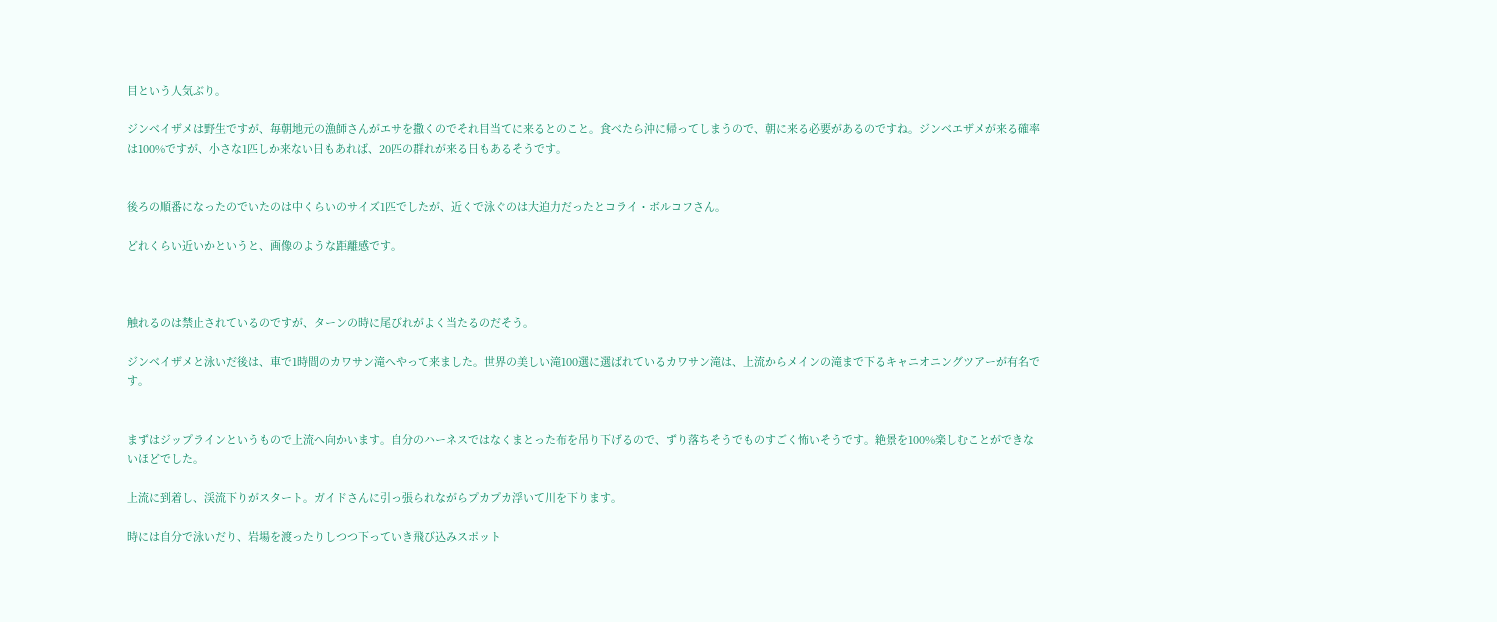目という人気ぶり。

ジンベイザメは野生ですが、毎朝地元の漁師さんがエサを撒くのでそれ目当てに来るとのこと。食べたら沖に帰ってしまうので、朝に来る必要があるのですね。ジンベエザメが来る確率は100%ですが、小さな1匹しか来ない日もあれば、20匹の群れが来る日もあるそうです。


後ろの順番になったのでいたのは中くらいのサイズ1匹でしたが、近くで泳ぐのは大迫力だったとコライ・ボルコフさん。

どれくらい近いかというと、画像のような距離感です。



触れるのは禁止されているのですが、ターンの時に尾びれがよく当たるのだそう。

ジンベイザメと泳いだ後は、車で1時間のカワサン滝へやって来ました。世界の美しい滝100選に選ばれているカワサン滝は、上流からメインの滝まで下るキャニオニングツアーが有名です。


まずはジップラインというもので上流へ向かいます。自分のハーネスではなくまとった布を吊り下げるので、ずり落ちそうでものすごく怖いそうです。絶景を100%楽しむことができないほどでした。

上流に到着し、渓流下りがスタート。ガイドさんに引っ張られながらプカプカ浮いて川を下ります。

時には自分で泳いだり、岩場を渡ったりしつつ下っていき飛び込みスポット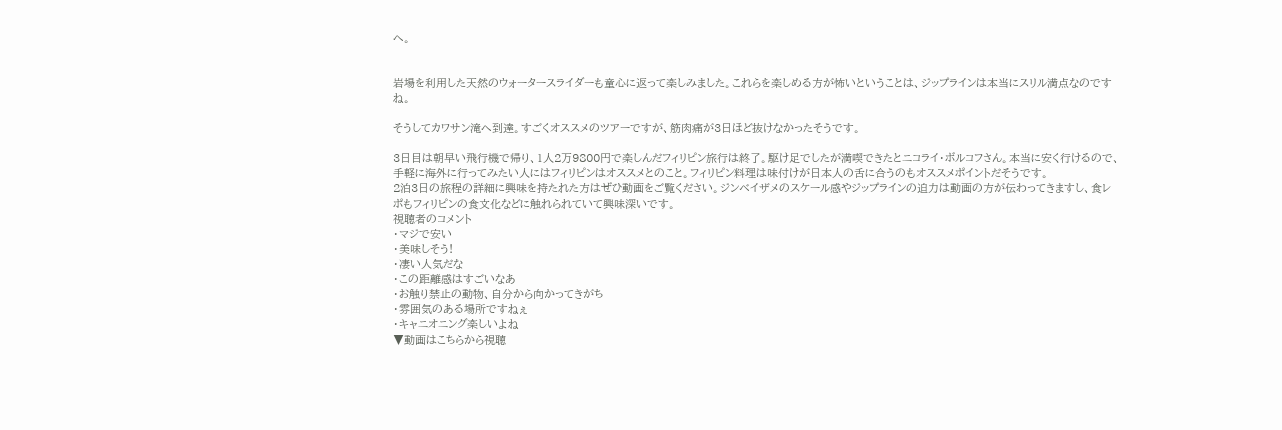へ。


岩場を利用した天然のウォータースライダーも童心に返って楽しみました。これらを楽しめる方が怖いということは、ジップラインは本当にスリル満点なのですね。

そうしてカワサン滝へ到達。すごくオススメのツアーですが、筋肉痛が3日ほど抜けなかったそうです。

3日目は朝早い飛行機で帰り、1人2万9800円で楽しんだフィリピン旅行は終了。駆け足でしたが満喫できたとニコライ・ボルコフさん。本当に安く行けるので、手軽に海外に行ってみたい人にはフィリピンはオススメとのこと。フィリピン料理は味付けが日本人の舌に合うのもオススメポイントだそうです。
2泊3日の旅程の詳細に興味を持たれた方はぜひ動画をご覧ください。ジンベイザメのスケール感やジップラインの迫力は動画の方が伝わってきますし、食レポもフィリピンの食文化などに触れられていて興味深いです。
視聴者のコメント
・マジで安い
・美味しそう!
・凄い人気だな
・この距離感はすごいなあ
・お触り禁止の動物、自分から向かってきがち
・雰囲気のある場所ですねぇ
・キャニオニング楽しいよね
▼動画はこちらから視聴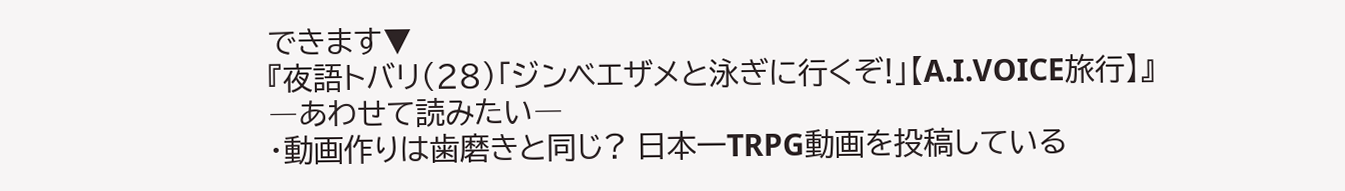できます▼
『夜語トバリ(28)「ジンベエザメと泳ぎに行くぞ!」【A.I.VOICE旅行】』
―あわせて読みたい―
・動画作りは歯磨きと同じ? 日本一TRPG動画を投稿している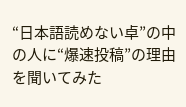“日本語読めない卓”の中の人に“爆速投稿”の理由を聞いてみた